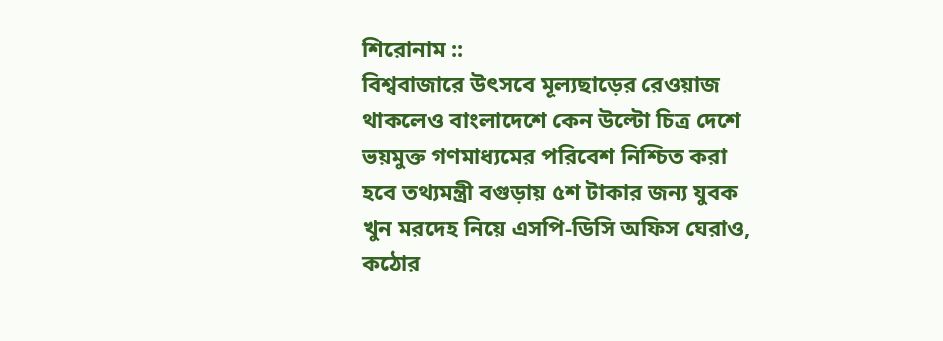শিরোনাম ::
বিশ্ববাজারে উৎসবে মূল্যছাড়ের রেওয়াজ থাকলেও বাংলাদেশে কেন উল্টো চিত্র দেশে ভয়মুক্ত গণমাধ্যমের পরিবেশ নিশ্চিত করা হবে তথ্যমন্ত্রী বগুড়ায় ৫শ টাকার জন্য যুবক খুন মরদেহ নিয়ে এসপি-ডিসি অফিস ঘেরাও, কঠোর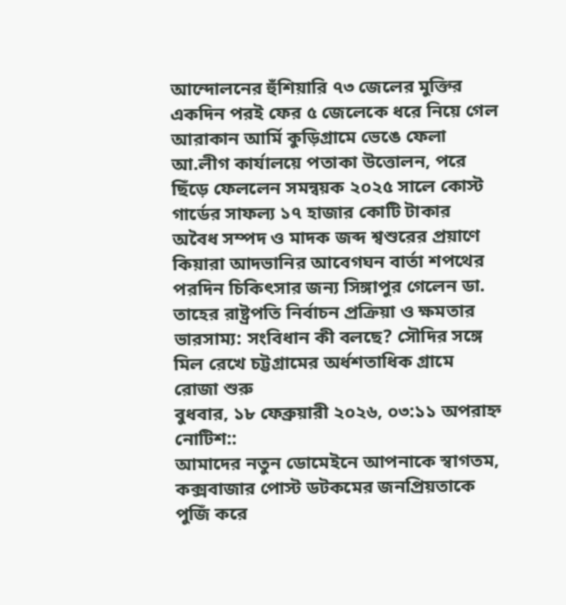আন্দোলনের হুঁশিয়ারি ৭৩ জেলের মুক্তির একদিন পরই ফের ৫ জেলেকে ধরে নিয়ে গেল আরাকান আর্মি কুড়িগ্রামে ভেঙে ফেলা আ.লীগ কার্যালয়ে পতাকা উত্তোলন, পরে ছিঁড়ে ফেললেন সমন্বয়ক ২০২৫ সালে কোস্ট গার্ডের সাফল্য ১৭ হাজার কোটি টাকার অবৈধ সম্পদ ও মাদক জব্দ শ্বশুরের প্রয়াণে কিয়ারা আদভানির আবেগঘন বার্তা শপথের পরদিন চিকিৎসার জন্য সিঙ্গাপুর গেলেন ডা. তাহের রাষ্ট্রপতি নির্বাচন প্রক্রিয়া ও ক্ষমতার ভারসাম্য: সংবিধান কী বলছে? সৌদির সঙ্গে মিল রেখে চট্টগ্রামের অর্ধশতাধিক গ্রামে রোজা শুরু
বুধবার, ১৮ ফেব্রুয়ারী ২০২৬, ০৩:১১ অপরাহ্ন
নোটিশ::
আমাদের নতুন ডোমেইনে আপনাকে স্বাগতম, কক্সবাজার পোস্ট ডটকমের জনপ্রিয়তাকে পুজিঁ করে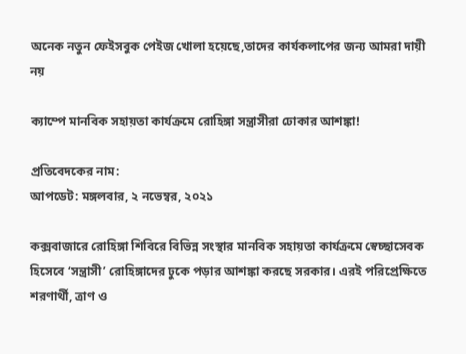অনেক নতুন ফেইসবুক পেইজ খোলা হয়েছে,তাদের কার্যকলাপের জন্য আমরা দায়ী নয়

ক্যাম্পে মানবিক সহায়তা কার্যক্রমে রোহিঙ্গা সন্ত্রাসীরা ঢোকার আশঙ্কা!

প্রতিবেদকের নাম:
আপডেট: মঙ্গলবার, ২ নভেম্বর, ২০২১

কক্সবাজারে রোহিঙ্গা শিবিরে বিভিন্ন সংস্থার মানবিক সহায়তা কার্যক্রমে স্বেচ্ছাসেবক হিসেবে ‘সন্ত্রাসী’ রোহিঙ্গাদের ঢুকে পড়ার আশঙ্কা করছে সরকার। এরই পরিপ্রেক্ষিতে শরণার্থী, ত্রাণ ও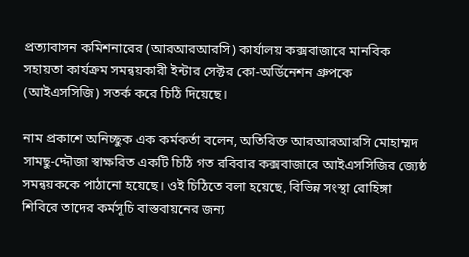প্রত্যাবাসন কমিশনারের (আরআরআরসি) কার্যালয় কক্সবাজারে মানবিক সহায়তা কার্যক্রম সমন্বয়কারী ইন্টার সেক্টর কো-অর্ডিনেশন গ্রুপকে (আইএসসিজি) সতর্ক করে চিঠি দিয়েছে।

নাম প্রকাশে অনিচ্ছুক এক কর্মকর্তা বলেন, অতিরিক্ত আরআরআরসি মোহাম্মদ সামছু-দ্দৌজা স্বাক্ষরিত একটি চিঠি গত রবিবার কক্সবাজারে আইএসসিজির জ্যেষ্ঠ সমন্বয়ককে পাঠানো হয়েছে। ওই চিঠিতে বলা হয়েছে, বিভিন্ন সংস্থা রোহিঙ্গা শিবিরে তাদের কর্মসূচি বাস্তবায়নের জন্য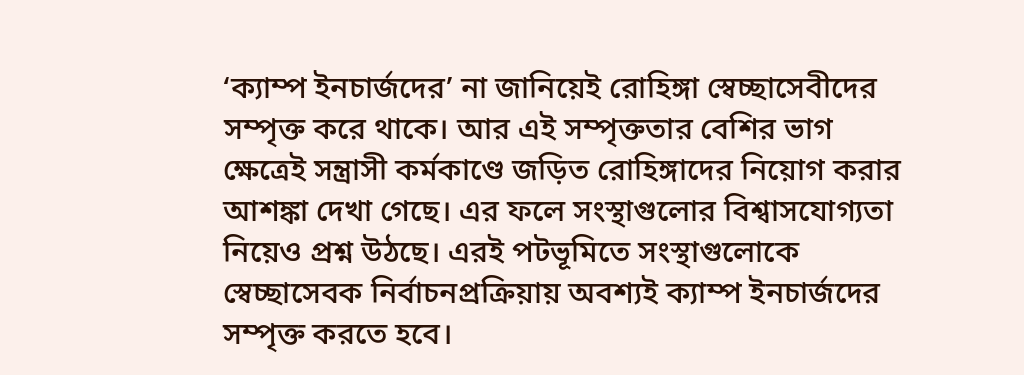‘ক্যাম্প ইনচার্জদের’ না জানিয়েই রোহিঙ্গা স্বেচ্ছাসেবীদের সম্পৃক্ত করে থাকে। আর এই সম্পৃক্ততার বেশির ভাগ ক্ষেত্রেই সন্ত্রাসী কর্মকাণ্ডে জড়িত রোহিঙ্গাদের নিয়োগ করার আশঙ্কা দেখা গেছে। এর ফলে সংস্থাগুলোর বিশ্বাসযোগ্যতা নিয়েও প্রশ্ন উঠছে। এরই পটভূমিতে সংস্থাগুলোকে স্বেচ্ছাসেবক নির্বাচনপ্রক্রিয়ায় অবশ্যই ক্যাম্প ইনচার্জদের সম্পৃক্ত করতে হবে।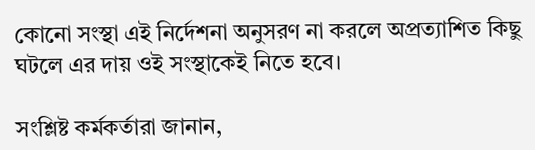কোনো সংস্থা এই নির্দেশনা অনুসরণ না করলে অপ্রত্যাশিত কিছু ঘটলে এর দায় ওই সংস্থাকেই নিতে হবে।

সংশ্লিষ্ট কর্মকর্তারা জানান,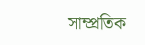সাম্প্রতিক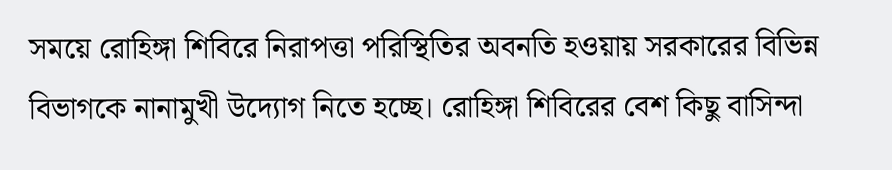সময়ে রোহিঙ্গা শিবিরে নিরাপত্তা পরিস্থিতির অবনতি হওয়ায় সরকারের বিভিন্ন বিভাগকে নানামুখী উদ্যোগ নিতে হচ্ছে। রোহিঙ্গা শিবিরের বেশ কিছু বাসিন্দা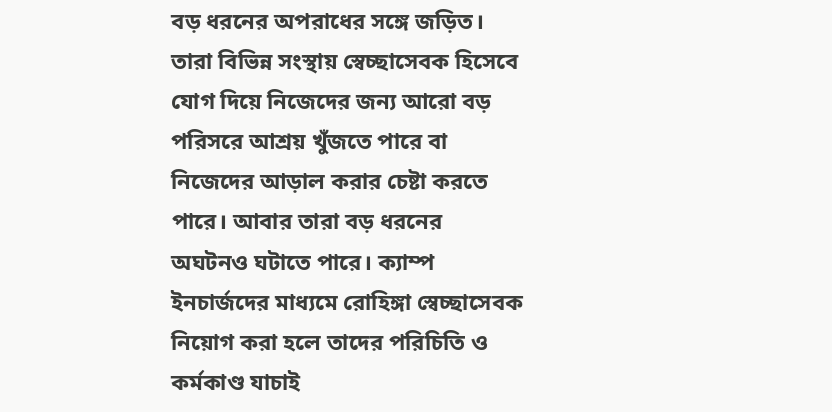বড় ধরনের অপরাধের সঙ্গে জড়িত। তারা বিভিন্ন সংস্থায় স্বেচ্ছাসেবক হিসেবে যোগ দিয়ে নিজেদের জন্য আরো বড় পরিসরে আশ্রয় খুঁজতে পারে বা নিজেদের আড়াল করার চেষ্টা করতে পারে। আবার তারা বড় ধরনের অঘটনও ঘটাতে পারে। ক্যাম্প ইনচার্জদের মাধ্যমে রোহিঙ্গা স্বেচ্ছাসেবক নিয়োগ করা হলে তাদের পরিচিতি ও কর্মকাণ্ড যাচাই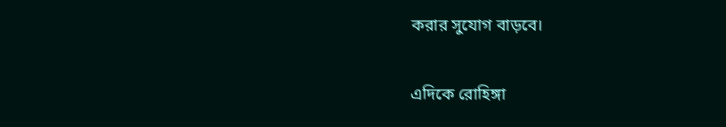করার সুযোগ বাড়বে।

এদিকে রোহিঙ্গা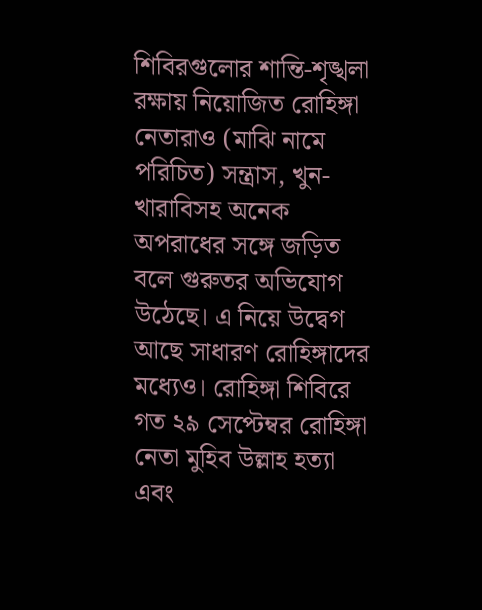শিবিরগুলোর শান্তি-শৃঙ্খলা রক্ষায় নিয়োজিত রোহিঙ্গা নেতারাও (মাঝি নামে পরিচিত) সন্ত্রাস, খুন-খারাবিসহ অনেক অপরাধের সঙ্গে জড়িত বলে গুরুতর অভিযোগ উঠেছে। এ নিয়ে উদ্বেগ আছে সাধারণ রোহিঙ্গাদের মধ্যেও। রোহিঙ্গা শিবিরে গত ২৯ সেপ্টেম্বর রোহিঙ্গা নেতা মুহিব উল্লাহ হত্যা এবং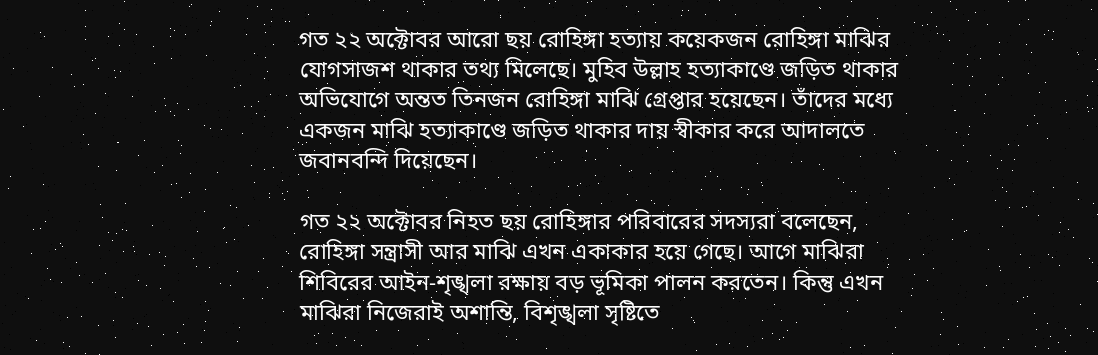গত ২২ অক্টোবর আরো ছয় রোহিঙ্গা হত্যায় কয়েকজন রোহিঙ্গা মাঝির যোগসাজশ থাকার তথ্য মিলেছে। মুহিব উল্লাহ হত্যাকাণ্ডে জড়িত থাকার অভিযোগে অন্তত তিনজন রোহিঙ্গা মাঝি গ্রেপ্তার হয়েছেন। তাঁদের মধ্যে একজন মাঝি হত্যাকাণ্ডে জড়িত থাকার দায় স্বীকার করে আদালতে জবানবন্দি দিয়েছেন।

গত ২২ অক্টোবর নিহত ছয় রোহিঙ্গার পরিবারের সদস্যরা বলেছেন, রোহিঙ্গা সন্ত্রাসী আর মাঝি এখন একাকার হয়ে গেছে। আগে মাঝিরা শিবিরের আইন-শৃঙ্খলা রক্ষায় বড় ভূমিকা পালন করতেন। কিন্তু এখন মাঝিরা নিজেরাই অশান্তি, বিশৃঙ্খলা সৃষ্টিতে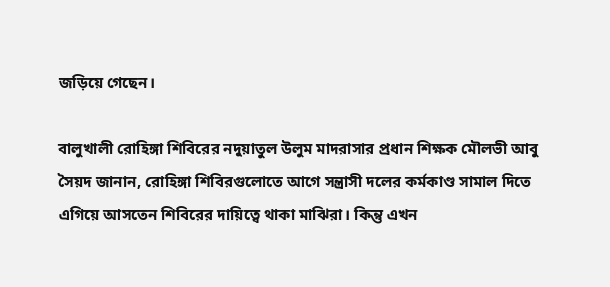জড়িয়ে গেছেন।

বালুখালী রোহিঙ্গা শিবিরের নদুয়াতুল উলুম মাদরাসার প্রধান শিক্ষক মৌলভী আবু সৈয়দ জানান, রোহিঙ্গা শিবিরগুলোতে আগে সন্ত্রাসী দলের কর্মকাণ্ড সামাল দিতে এগিয়ে আসতেন শিবিরের দায়িত্বে থাকা মাঝিরা। কিন্তু এখন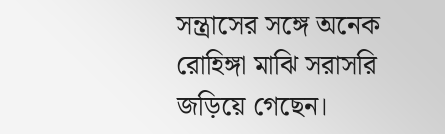সন্ত্রাসের সঙ্গে অনেক রোহিঙ্গা মাঝি সরাসরি জড়িয়ে গেছেন।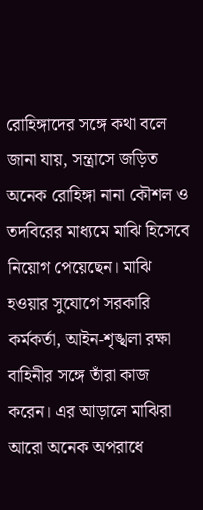রোহিঙ্গাদের সঙ্গে কথা বলে জানা যায়, সন্ত্রাসে জড়িত অনেক রোহিঙ্গা নানা কৌশল ও তদবিরের মাধ্যমে মাঝি হিসেবে নিয়োগ পেয়েছেন। মাঝি হওয়ার সুযোগে সরকারি কর্মকর্তা, আইন-শৃঙ্খলা রক্ষা বাহিনীর সঙ্গে তাঁরা কাজ করেন। এর আড়ালে মাঝিরা আরো অনেক অপরাধে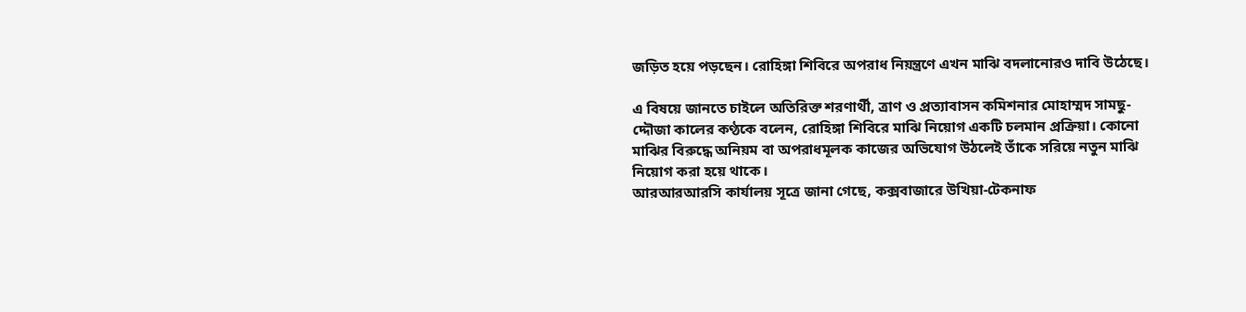জড়িত হয়ে পড়ছেন। রোহিঙ্গা শিবিরে অপরাধ নিয়ন্ত্রণে এখন মাঝি বদলানোরও দাবি উঠেছে।

এ বিষয়ে জানতে চাইলে অতিরিক্ত শরণার্থী, ত্রাণ ও প্রত্যাবাসন কমিশনার মোহাম্মদ সামছু-দ্দৌজা কালের কণ্ঠকে বলেন, রোহিঙ্গা শিবিরে মাঝি নিয়োগ একটি চলমান প্রক্রিয়া। কোনো মাঝির বিরুদ্ধে অনিয়ম বা অপরাধমূলক কাজের অভিযোগ উঠলেই তাঁকে সরিয়ে নতুন মাঝি নিয়োগ করা হয়ে থাকে।
আরআরআরসি কার্যালয় সূত্রে জানা গেছে, কক্সবাজারে উখিয়া-টেকনাফ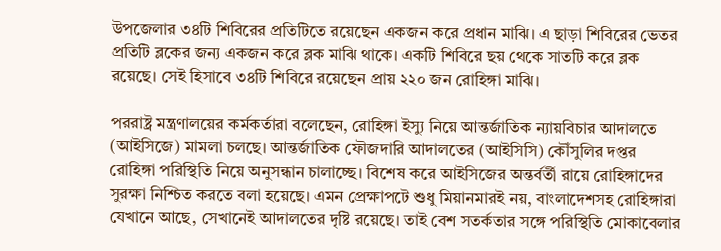উপজেলার ৩৪টি শিবিরের প্রতিটিতে রয়েছেন একজন করে প্রধান মাঝি। এ ছাড়া শিবিরের ভেতর প্রতিটি ব্লকের জন্য একজন করে ব্লক মাঝি থাকে। একটি শিবিরে ছয় থেকে সাতটি করে ব্লক রয়েছে। সেই হিসাবে ৩৪টি শিবিরে রয়েছেন প্রায় ২২০ জন রোহিঙ্গা মাঝি।

পররাষ্ট্র মন্ত্রণালয়ের কর্মকর্তারা বলেছেন, রোহিঙ্গা ইস্যু নিয়ে আন্তর্জাতিক ন্যায়বিচার আদালতে (আইসিজে) মামলা চলছে। আন্তর্জাতিক ফৌজদারি আদালতের (আইসিসি) কৌঁসুলির দপ্তর রোহিঙ্গা পরিস্থিতি নিয়ে অনুসন্ধান চালাচ্ছে। বিশেষ করে আইসিজের অন্তর্বর্তী রায়ে রোহিঙ্গাদের সুরক্ষা নিশ্চিত করতে বলা হয়েছে। এমন প্রেক্ষাপটে শুধু মিয়ানমারই নয়, বাংলাদেশসহ রোহিঙ্গারা যেখানে আছে, সেখানেই আদালতের দৃষ্টি রয়েছে। তাই বেশ সতর্কতার সঙ্গে পরিস্থিতি মোকাবেলার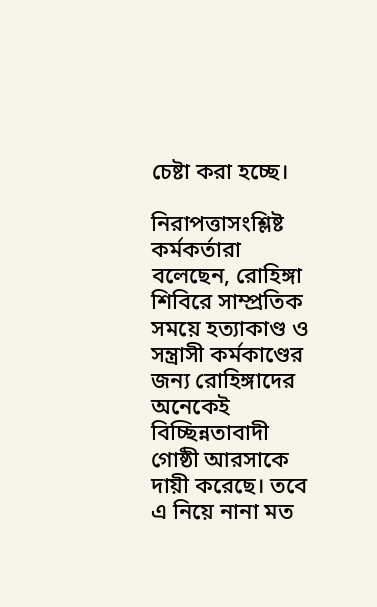চেষ্টা করা হচ্ছে।

নিরাপত্তাসংশ্লিষ্ট কর্মকর্তারা বলেছেন, রোহিঙ্গা শিবিরে সাম্প্রতিক সময়ে হত্যাকাণ্ড ও সন্ত্রাসী কর্মকাণ্ডের জন্য রোহিঙ্গাদের অনেকেই বিচ্ছিন্নতাবাদী গোষ্ঠী আরসাকে দায়ী করেছে। তবে এ নিয়ে নানা মত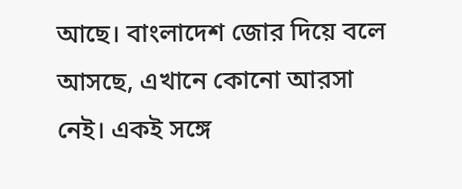আছে। বাংলাদেশ জোর দিয়ে বলে আসছে, এখানে কোনো আরসা নেই। একই সঙ্গে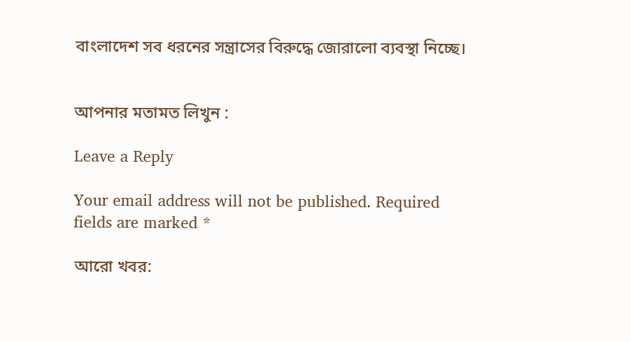বাংলাদেশ সব ধরনের সন্ত্রাসের বিরুদ্ধে জোরালো ব্যবস্থা নিচ্ছে।


আপনার মতামত লিখুন :

Leave a Reply

Your email address will not be published. Required fields are marked *

আরো খবর: